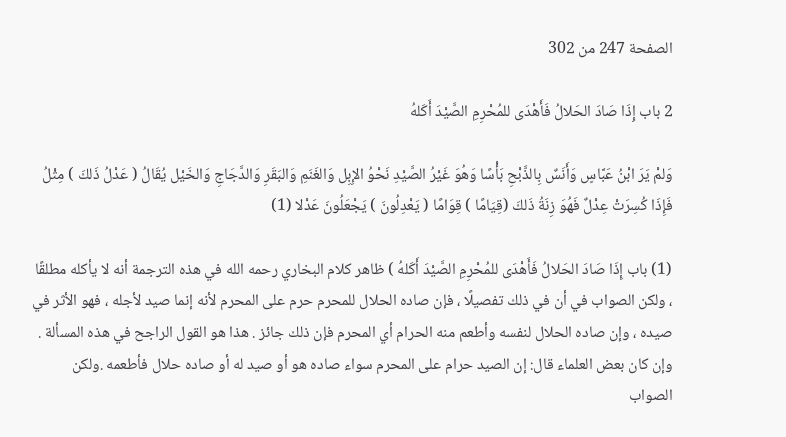الصفحة 247 من 302

2 باب إِذَا صَادَ الحَلالُ فَأَهْدَى للمُحْرِمِ الصَّيْدَ أَكَلهُ

وَلمْ يَرَ ابْنُ عَبَّاسٍ وَأَنَسٌ بِالذَّبْحِ بَأْسًا وَهُوَ غَيْرُ الصَّيْدِ نَحْوُ الإِبِل وَالغَنَمِ وَالبَقَرِ وَالدَّجَاجِ وَالخَيْل يُقَالُ ( عَدْلُ ذَلكَ ) مِثْلُ فَإِذَا كُسِرَتْ عِدْلٌ فَهُوَ زِنَةُ ذَلكَ (قِيَامًا ) قِوَامًا ( يَعْدِلُونَ ) يَجْعَلُونَ عَدْلا (1)

(1) باب إِذَا صَادَ الحَلالُ فَأَهْدَى للمُحْرِمِ الصَّيْدَ أَكَلهُ ) ظاهر كلام البخاري رحمه الله في هذه الترجمة أنه لا يأكله مطلقًا ، ولكن الصواب في أن في ذلك تفصيلًا ، فإن صاده الحلال للمحرم حرم على المحرم لأنه إنما صيد لأجله ، فهو الأثر في صيده ، وإن صاده الحلال لنفسه وأطعم منه الحرام أي المحرم فإن ذلك جائز . هذا هو القول الراجح في هذه المسألة . وإن كان بعض العلماء قال: إن الصيد حرام على المحرم سواء صاده هو أو صيد له أو صاده حلال فأطعمه .ولكن الصواب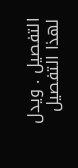التفصيل . ويدل لهذا التفصيل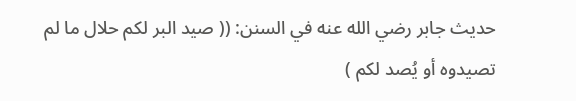حديث جابر رضي الله عنه في السنن: (( صيد البر لكم حلال ما لم تصيدوه أو يُصد لكم )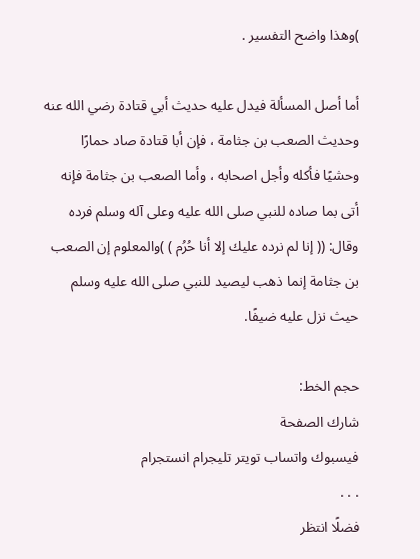)وهذا واضح التفسير .

أما أصل المسألة فيدل عليه حديث أبي قتادة رضي الله عنه وحديث الصعب بن جثامة ، فإن أبا قتادة صاد حمارًا وحشيًا فأكله وأجل اصحابه ، وأما الصعب بن جثامة فإنه أتى بما صاده للنبي صلى الله عليه وعلى آله وسلم فرده وقال: (( إنا لم نرده عليك إلا أنا حُرُم ) )والمعلوم إن الصعب بن جثامة إنما ذهب ليصيد للنبي صلى الله عليه وسلم حيث نزل عليه ضيفًا.

حجم الخط:
شارك الصفحة
فيسبوك واتساب تويتر تليجرام انستجرام
. . .
فضلًا انتظر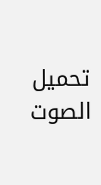تحميل الصوت